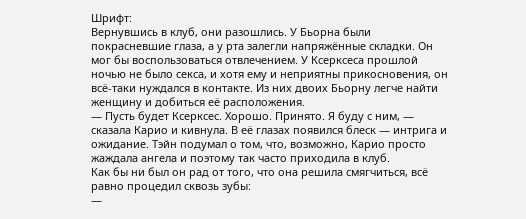Шрифт:
Вернувшись в клуб, они разошлись. У Бьорна были покрасневшие глаза, а у рта залегли напряжённые складки. Он мог бы воспользоваться отвлечением. У Ксерксеса прошлой ночью не было секса, и хотя ему и неприятны прикосновения, он всё-таки нуждался в контакте. Из них двоих Бьорну легче найти женщину и добиться её расположения.
— Пусть будет Ксерксес. Хорошо. Принято. Я буду с ним, — сказала Карио и кивнула. В её глазах появился блеск — интрига и ожидание. Тэйн подумал о том, что, возможно, Карио просто жаждала ангела и поэтому так часто приходила в клуб.
Как бы ни был он рад от того, что она решила смягчиться, всё равно процедил сквозь зубы:
—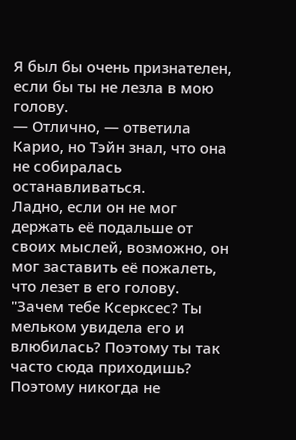Я был бы очень признателен, если бы ты не лезла в мою голову.
— Отлично, — ответила Карио, но Тэйн знал, что она не собиралась останавливаться.
Ладно, если он не мог держать её подальше от своих мыслей, возможно, он мог заставить её пожалеть, что лезет в его голову.
"Зачем тебе Ксерксес? Ты мельком увидела его и влюбилась? Поэтому ты так часто сюда приходишь? Поэтому никогда не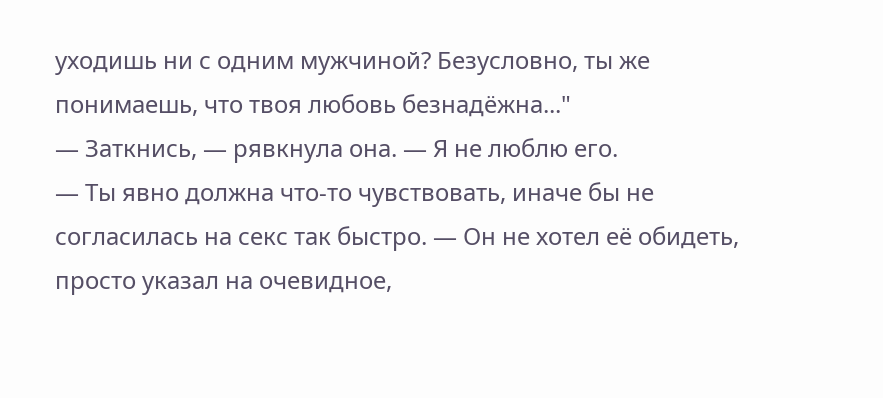уходишь ни с одним мужчиной? Безусловно, ты же понимаешь, что твоя любовь безнадёжна..."
— Заткнись, — рявкнула она. — Я не люблю его.
— Ты явно должна что-то чувствовать, иначе бы не согласилась на секс так быстро. — Он не хотел её обидеть, просто указал на очевидное,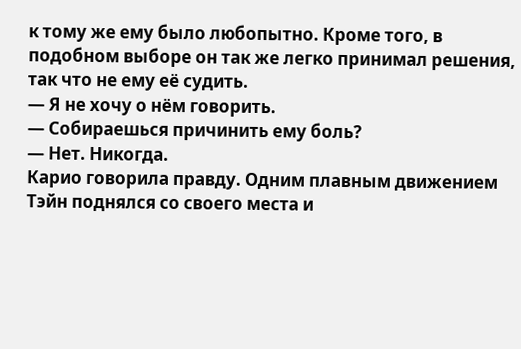к тому же ему было любопытно. Кроме того, в подобном выборе он так же легко принимал решения, так что не ему её судить.
— Я не хочу о нём говорить.
— Собираешься причинить ему боль?
— Нет. Никогда.
Карио говорила правду. Одним плавным движением Тэйн поднялся со своего места и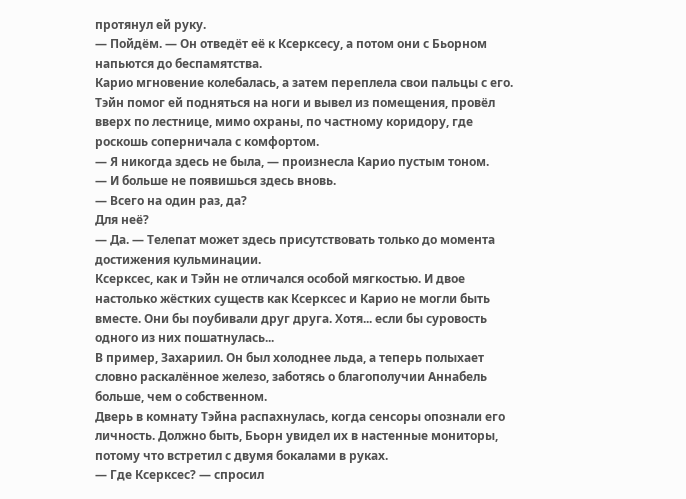протянул ей руку.
— Пойдём. — Он отведёт её к Ксерксесу, а потом они с Бьорном напьются до беспамятства.
Карио мгновение колебалась, а затем переплела свои пальцы с его. Тэйн помог ей подняться на ноги и вывел из помещения, провёл вверх по лестнице, мимо охраны, по частному коридору, где роскошь соперничала с комфортом.
— Я никогда здесь не была, — произнесла Карио пустым тоном.
— И больше не появишься здесь вновь.
— Всего на один раз, да?
Для неё?
— Да. — Телепат может здесь присутствовать только до момента достижения кульминации.
Ксерксес, как и Тэйн не отличался особой мягкостью. И двое настолько жёстких существ как Ксерксес и Карио не могли быть вместе. Они бы поубивали друг друга. Хотя... если бы суровость одного из них пошатнулась...
В пример, Захариил. Он был холоднее льда, а теперь полыхает словно раскалённое железо, заботясь о благополучии Аннабель больше, чем о собственном.
Дверь в комнату Тэйна распахнулась, когда сенсоры опознали его личность. Должно быть, Бьорн увидел их в настенные мониторы, потому что встретил с двумя бокалами в руках.
— Где Ксерксес? — спросил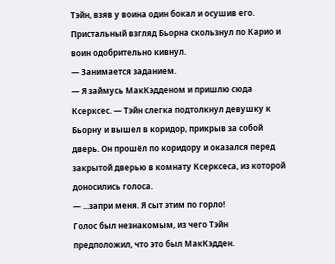Тэйн, взяв у воина один бокал и осушив его.
Пристальный взгляд Бьорна скользнул по Карио и воин одобрительно кивнул.
— Занимается заданием.
— Я займусь МакКэдденом и пришлю сюда Ксерксес. — Тэйн слегка подтолкнул девушку к Бьорну и вышел в коридор, прикрыв за собой дверь. Он прошёл по коридору и оказался перед закрытой дверью в комнату Ксерксеса, из которой доносились голоса.
— ...запри меня. Я сыт этим по горло!
Голос был незнакомым, из чего Тэйн предположил, что это был МакКэдден.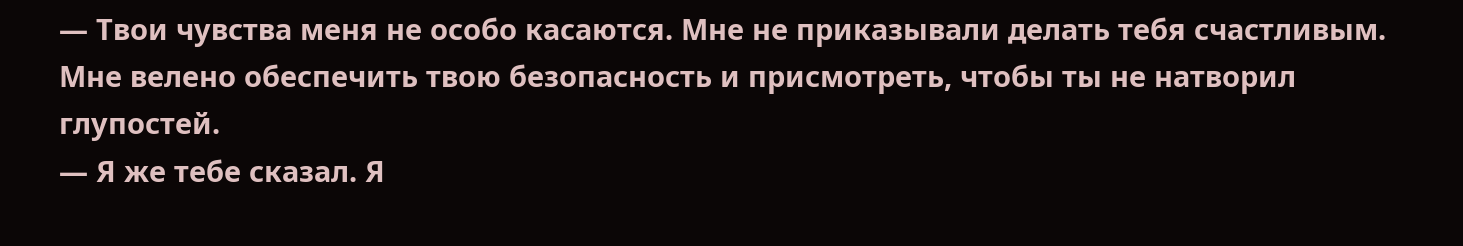— Твои чувства меня не особо касаются. Мне не приказывали делать тебя счастливым. Мне велено обеспечить твою безопасность и присмотреть, чтобы ты не натворил глупостей.
— Я же тебе сказал. Я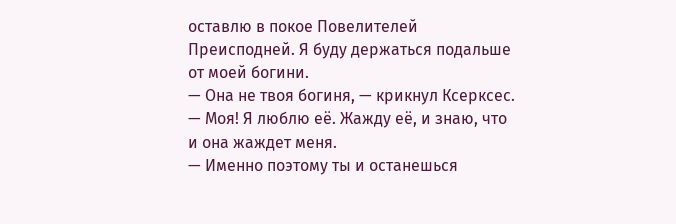оставлю в покое Повелителей Преисподней. Я буду держаться подальше от моей богини.
— Она не твоя богиня, — крикнул Ксерксес.
— Моя! Я люблю её. Жажду её, и знаю, что и она жаждет меня.
— Именно поэтому ты и останешься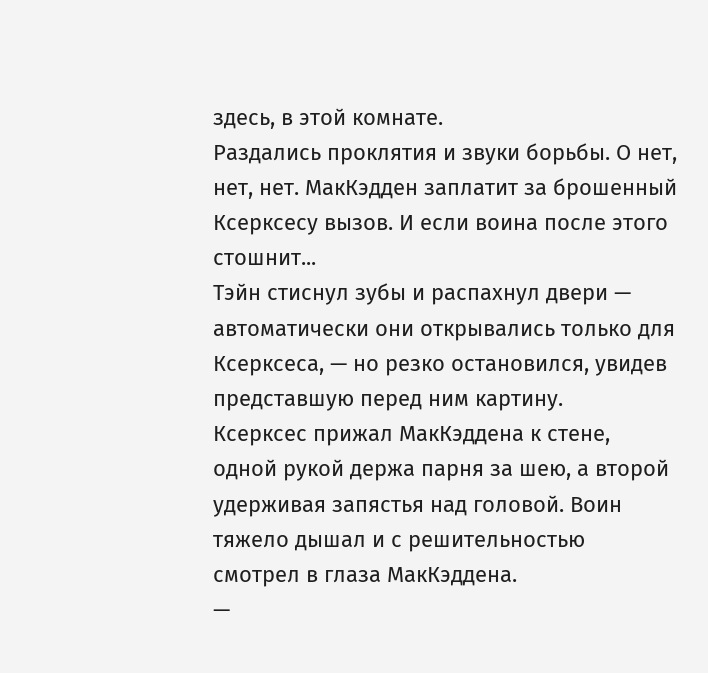здесь, в этой комнате.
Раздались проклятия и звуки борьбы. О нет, нет, нет. МакКэдден заплатит за брошенный Ксерксесу вызов. И если воина после этого стошнит...
Тэйн стиснул зубы и распахнул двери — автоматически они открывались только для Ксерксеса, — но резко остановился, увидев представшую перед ним картину.
Ксерксес прижал МакКэддена к стене, одной рукой держа парня за шею, а второй удерживая запястья над головой. Воин тяжело дышал и с решительностью смотрел в глаза МакКэддена.
—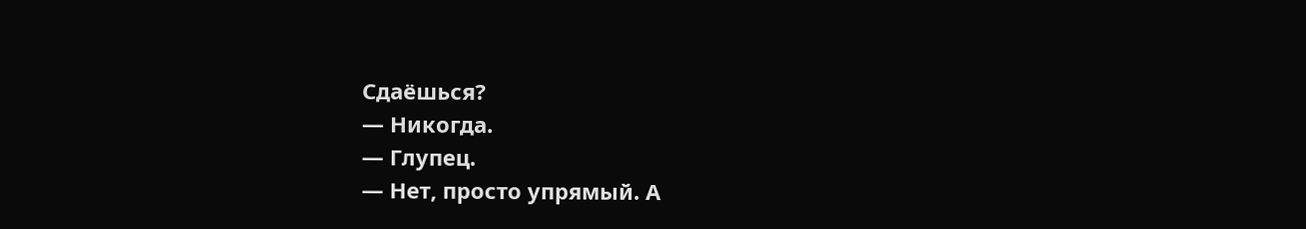Сдаёшься?
— Никогда.
— Глупец.
— Нет, просто упрямый. А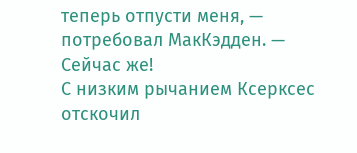теперь отпусти меня, — потребовал МакКэдден. — Сейчас же!
С низким рычанием Ксерксес отскочил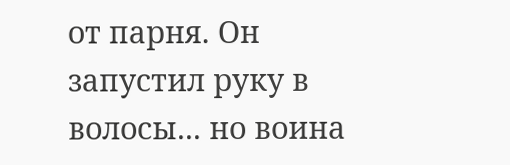от парня. Он запустил руку в волосы... но воина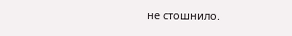не стошнило.